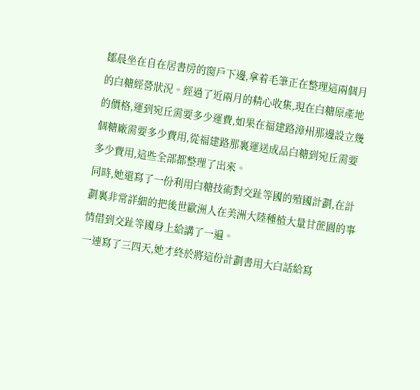鄒晨坐在自在居書房的窗戶下邊,拿着毛筆正在整理這兩個月的白糖經營狀況。經過了近兩月的精心收集,現在白糖原產地的價格,運到宛丘需要多少運費,如果在福建路漳州那邊設立幾個糖廠需要多少費用,從福建路那裏運送成品白糖到宛丘需要多少費用,這些全部都整理了出來。
同時,她還寫了一份利用白糖技術對交趾等國的殖國計劃,在計劃裏非常詳細的把後世歐洲人在美洲大陸種植大量甘蔗園的事情借到交趾等國身上給講了一遍。
一連寫了三四天,她才終於將這份計劃書用大白話給寫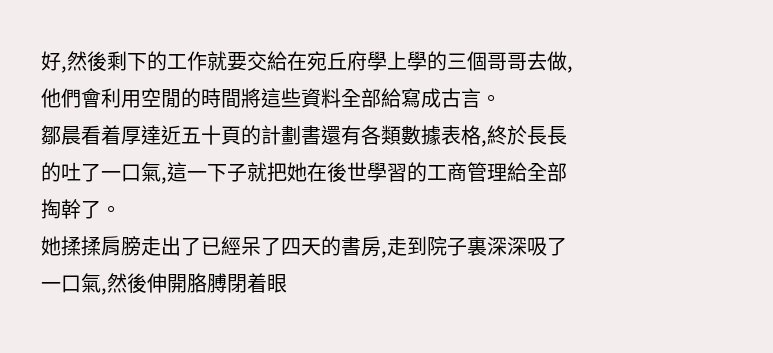好,然後剩下的工作就要交給在宛丘府學上學的三個哥哥去做,他們會利用空閒的時間將這些資料全部給寫成古言。
鄒晨看着厚達近五十頁的計劃書還有各類數據表格,終於長長的吐了一口氣,這一下子就把她在後世學習的工商管理給全部掏幹了。
她揉揉肩膀走出了已經呆了四天的書房,走到院子裏深深吸了一口氣,然後伸開胳膊閉着眼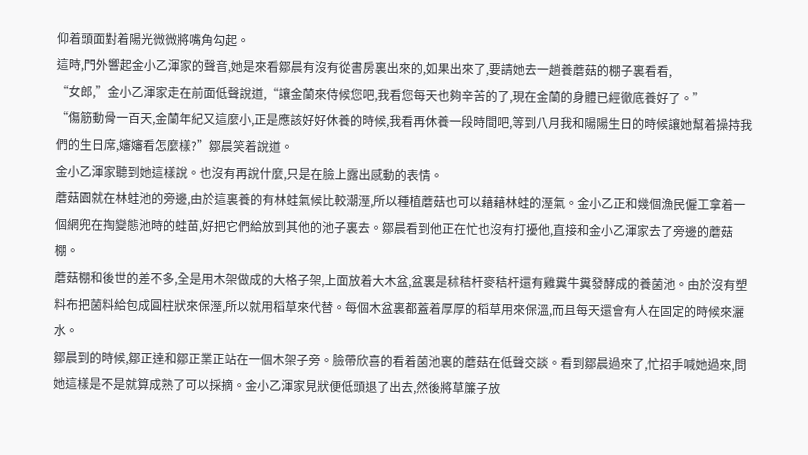仰着頭面對着陽光微微將嘴角勾起。
這時,門外響起金小乙渾家的聲音,她是來看鄒晨有沒有從書房裏出來的,如果出來了,要請她去一趟養蘑菇的棚子裏看看,
“女郎,”金小乙渾家走在前面低聲說道,“讓金蘭來侍候您吧,我看您每天也夠辛苦的了,現在金蘭的身體已經徹底養好了。”
“傷筋動骨一百天,金蘭年紀又這麼小,正是應該好好休養的時候,我看再休養一段時間吧,等到八月我和陽陽生日的時候讓她幫着操持我們的生日席,嬸嬸看怎麼樣?”鄒晨笑着說道。
金小乙渾家聽到她這樣說。也沒有再說什麼,只是在臉上露出感動的表情。
蘑菇園就在林蛙池的旁邊,由於這裏養的有林蛙氣候比較潮溼,所以種植蘑菇也可以藉藉林蛙的溼氣。金小乙正和幾個漁民僱工拿着一個網兜在掏變態池時的蛙苗,好把它們給放到其他的池子裏去。鄒晨看到他正在忙也沒有打擾他,直接和金小乙渾家去了旁邊的蘑菇棚。
蘑菇棚和後世的差不多,全是用木架做成的大格子架,上面放着大木盆,盆裏是秫秸杆麥秸杆還有雞糞牛糞發酵成的養菌池。由於沒有塑料布把菌料給包成圓柱狀來保溼,所以就用稻草來代替。每個木盆裏都蓋着厚厚的稻草用來保溫,而且每天還會有人在固定的時候來灑水。
鄒晨到的時候,鄒正達和鄒正業正站在一個木架子旁。臉帶欣喜的看着菌池裏的蘑菇在低聲交談。看到鄒晨過來了,忙招手喊她過來,問她這樣是不是就算成熟了可以採摘。金小乙渾家見狀便低頭退了出去,然後將草簾子放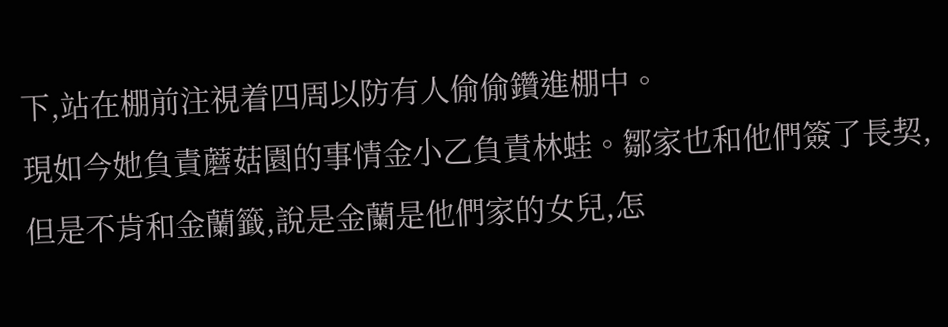下,站在棚前注視着四周以防有人偷偷鑽進棚中。
現如今她負責蘑菇園的事情金小乙負責林蛙。鄒家也和他們簽了長契,但是不肯和金蘭籤,說是金蘭是他們家的女兒,怎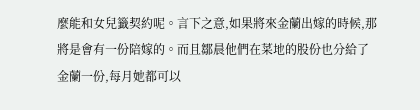麼能和女兒籤契約呢。言下之意,如果將來金蘭出嫁的時候,那將是會有一份陪嫁的。而且鄒晨他們在菜地的股份也分給了金蘭一份,每月她都可以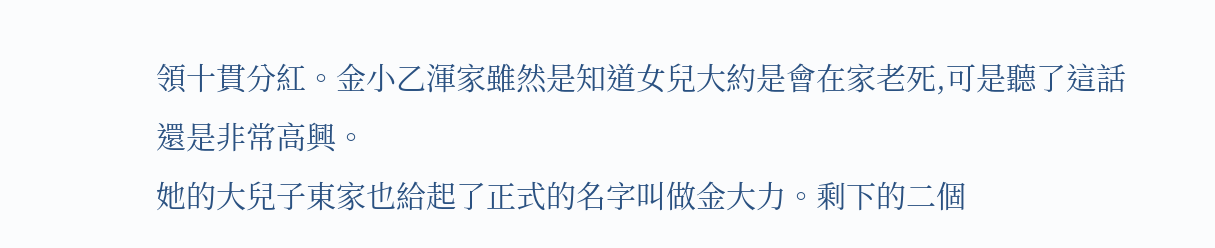領十貫分紅。金小乙渾家雖然是知道女兒大約是會在家老死,可是聽了這話還是非常高興。
她的大兒子東家也給起了正式的名字叫做金大力。剩下的二個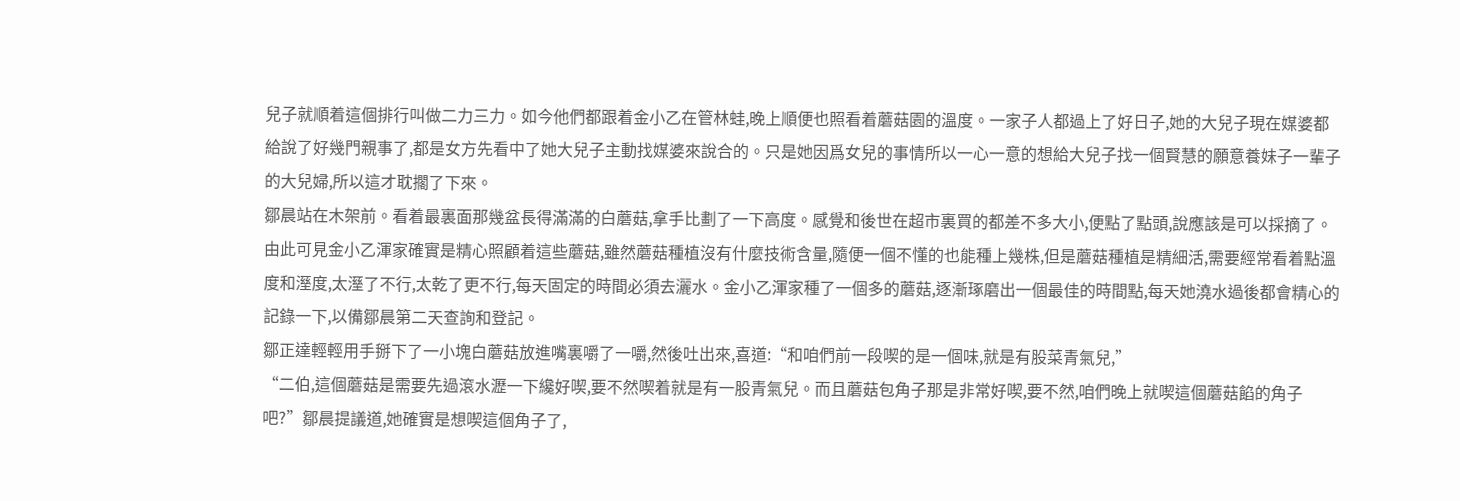兒子就順着這個排行叫做二力三力。如今他們都跟着金小乙在管林蛙,晚上順便也照看着蘑菇園的溫度。一家子人都過上了好日子,她的大兒子現在媒婆都給說了好幾門親事了,都是女方先看中了她大兒子主動找媒婆來說合的。只是她因爲女兒的事情所以一心一意的想給大兒子找一個賢慧的願意養妹子一輩子的大兒婦,所以這才耽擱了下來。
鄒晨站在木架前。看着最裏面那幾盆長得滿滿的白蘑菇,拿手比劃了一下高度。感覺和後世在超市裏買的都差不多大小,便點了點頭,說應該是可以採摘了。
由此可見金小乙渾家確實是精心照顧着這些蘑菇,雖然蘑菇種植沒有什麼技術含量,隨便一個不懂的也能種上幾株,但是蘑菇種植是精細活,需要經常看着點溫度和溼度,太溼了不行,太乾了更不行,每天固定的時間必須去灑水。金小乙渾家種了一個多的蘑菇,逐漸琢磨出一個最佳的時間點,每天她澆水過後都會精心的記錄一下,以備鄒晨第二天查詢和登記。
鄒正達輕輕用手掰下了一小塊白蘑菇放進嘴裏嚼了一嚼,然後吐出來,喜道:“和咱們前一段喫的是一個味,就是有股菜青氣兒,”
“二伯,這個蘑菇是需要先過滾水瀝一下纔好喫,要不然喫着就是有一股青氣兒。而且蘑菇包角子那是非常好喫,要不然,咱們晚上就喫這個蘑菇餡的角子吧?”鄒晨提議道,她確實是想喫這個角子了,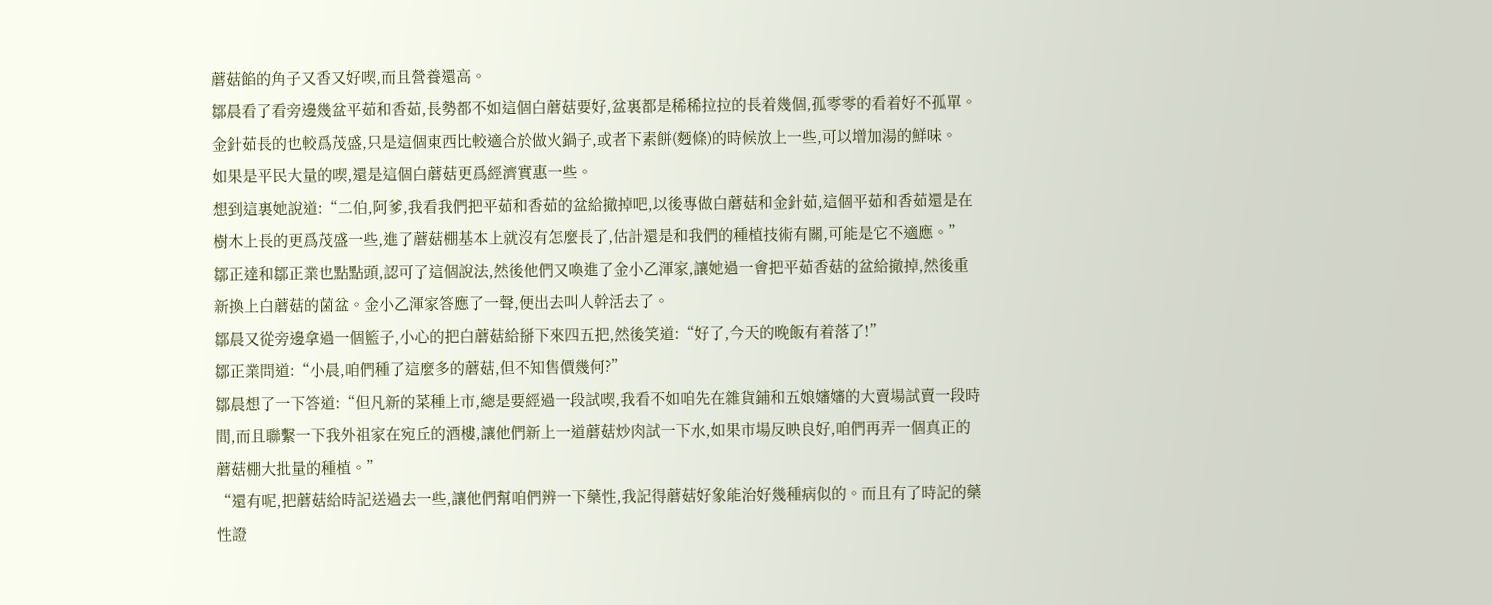蘑菇餡的角子又香又好喫,而且營養還高。
鄒晨看了看旁邊幾盆平茹和香茹,長勢都不如這個白蘑菇要好,盆裏都是稀稀拉拉的長着幾個,孤零零的看着好不孤單。金針茹長的也較爲茂盛,只是這個東西比較適合於做火鍋子,或者下素餅(麪條)的時候放上一些,可以增加湯的鮮味。
如果是平民大量的喫,還是這個白蘑菇更爲經濟實惠一些。
想到這裏她說道:“二伯,阿爹,我看我們把平茹和香茹的盆給撤掉吧,以後專做白蘑菇和金針茹,這個平茹和香茹還是在樹木上長的更爲茂盛一些,進了蘑菇棚基本上就沒有怎麼長了,估計還是和我們的種植技術有關,可能是它不適應。”
鄒正達和鄒正業也點點頭,認可了這個說法,然後他們又喚進了金小乙渾家,讓她過一會把平茹香菇的盆給撤掉,然後重新換上白蘑菇的菌盆。金小乙渾家答應了一聲,便出去叫人幹活去了。
鄒晨又從旁邊拿過一個籃子,小心的把白蘑菇給掰下來四五把,然後笑道:“好了,今天的晚飯有着落了!”
鄒正業問道:“小晨,咱們種了這麼多的蘑菇,但不知售價幾何?”
鄒晨想了一下答道:“但凡新的菜種上市,總是要經過一段試喫,我看不如咱先在雜貨鋪和五娘嬸嬸的大賣場試賣一段時間,而且聯繫一下我外祖家在宛丘的酒樓,讓他們新上一道蘑菇炒肉試一下水,如果市場反映良好,咱們再弄一個真正的蘑菇棚大批量的種植。”
“還有呢,把蘑菇給時記送過去一些,讓他們幫咱們辨一下藥性,我記得蘑菇好象能治好幾種病似的。而且有了時記的藥性證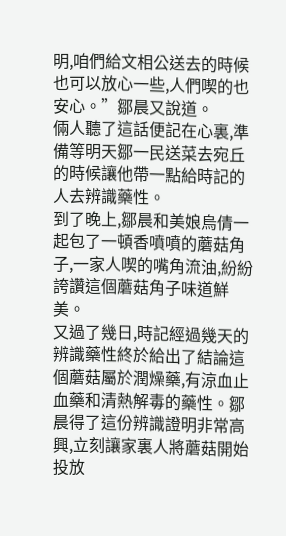明,咱們給文相公送去的時候也可以放心一些,人們喫的也安心。”鄒晨又說道。
倆人聽了這話便記在心裏,準備等明天鄒一民送菜去宛丘的時候讓他帶一點給時記的人去辨識藥性。
到了晚上,鄒晨和美娘烏倩一起包了一頓香噴噴的蘑菇角子,一家人喫的嘴角流油,紛紛誇讚這個蘑菇角子味道鮮美。
又過了幾日,時記經過幾天的辨識藥性終於給出了結論這個蘑菇屬於潤燥藥,有涼血止血藥和清熱解毒的藥性。鄒晨得了這份辨識證明非常高興,立刻讓家裏人將蘑菇開始投放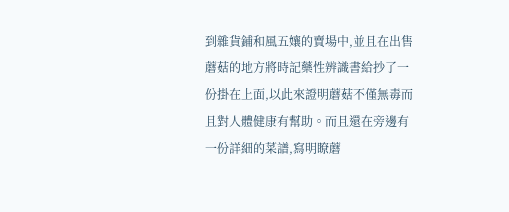到雜貨鋪和風五孃的賣場中,並且在出售蘑菇的地方將時記藥性辨識書給抄了一份掛在上面,以此來證明蘑菇不僅無毒而且對人體健康有幫助。而且還在旁邊有一份詳細的菜譜,寫明瞭蘑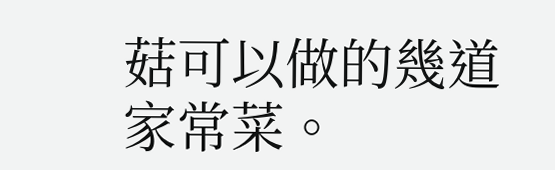菇可以做的幾道家常菜。